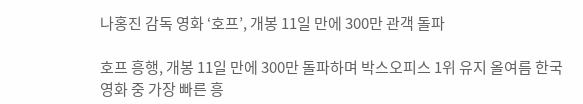나홍진 감독 영화 ‘호프’, 개봉 11일 만에 300만 관객 돌파

호프 흥행, 개봉 11일 만에 300만 돌파하며 박스오피스 1위 유지 올여름 한국 영화 중 가장 빠른 흥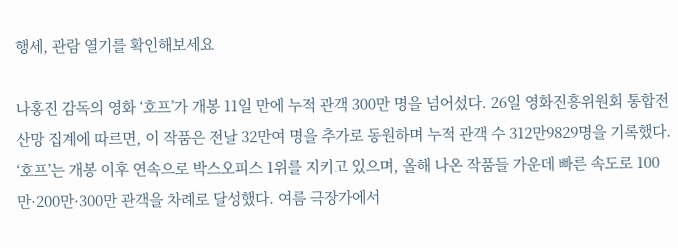행세, 관람 열기를 확인해보세요

나홍진 감독의 영화 ‘호프’가 개봉 11일 만에 누적 관객 300만 명을 넘어섰다. 26일 영화진흥위원회 통합전산망 집계에 따르면, 이 작품은 전날 32만여 명을 추가로 동원하며 누적 관객 수 312만9829명을 기록했다. ‘호프’는 개봉 이후 연속으로 박스오피스 1위를 지키고 있으며, 올해 나온 작품들 가운데 빠른 속도로 100만·200만·300만 관객을 차례로 달성했다. 여름 극장가에서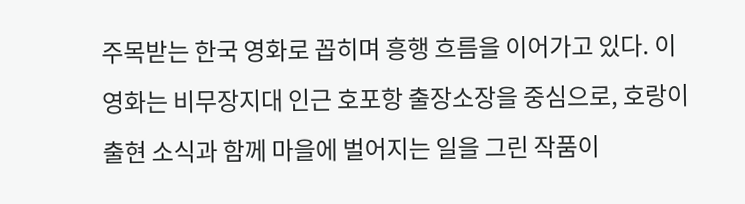주목받는 한국 영화로 꼽히며 흥행 흐름을 이어가고 있다. 이 영화는 비무장지대 인근 호포항 출장소장을 중심으로, 호랑이 출현 소식과 함께 마을에 벌어지는 일을 그린 작품이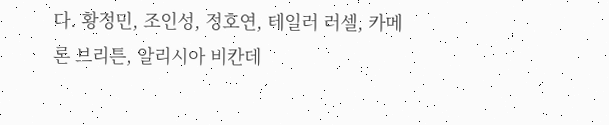다. 황정민, 조인성, 정호연, 테일러 러셀, 카메론 브리튼, 알리시아 비칸데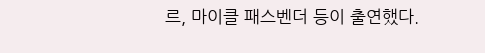르, 마이클 패스벤더 등이 출연했다.